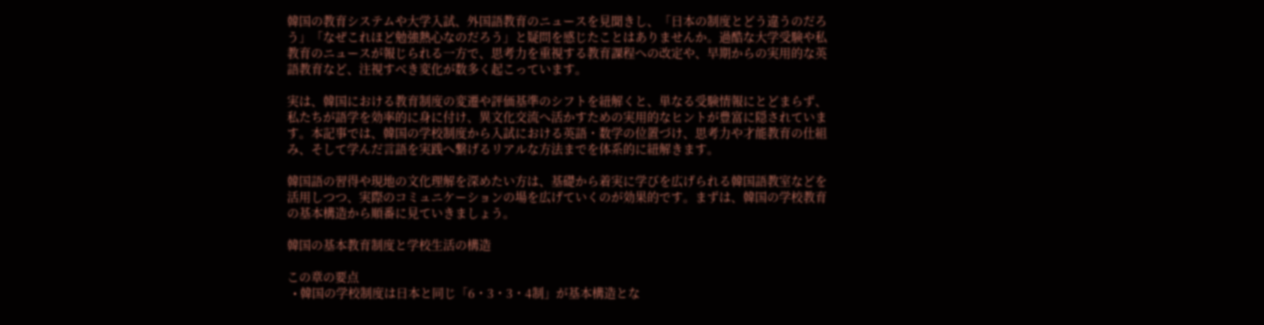韓国の教育システムや大学入試、外国語教育のニュースを見聞きし、「日本の制度とどう違うのだろう」「なぜこれほど勉強熱心なのだろう」と疑問を感じたことはありませんか。過酷な大学受験や私教育のニュースが報じられる一方で、思考力を重視する教育課程への改定や、早期からの実用的な英語教育など、注視すべき変化が数多く起こっています。

実は、韓国における教育制度の変遷や評価基準のシフトを紐解くと、単なる受験情報にとどまらず、私たちが語学を効率的に身に付け、異文化交流へ活かすための実用的なヒントが豊富に隠されています。本記事では、韓国の学校制度から入試における英語・数学の位置づけ、思考力や才能教育の仕組み、そして学んだ言語を実践へ繋げるリアルな方法までを体系的に紐解きます。

韓国語の習得や現地の文化理解を深めたい方は、基礎から着実に学びを広げられる韓国語教室などを活用しつつ、実際のコミュニケーションの場を広げていくのが効果的です。まずは、韓国の学校教育の基本構造から順番に見ていきましょう。

韓国の基本教育制度と学校生活の構造

この章の要点
  • 韓国の学校制度は日本と同じ「6・3・3・4制」が基本構造とな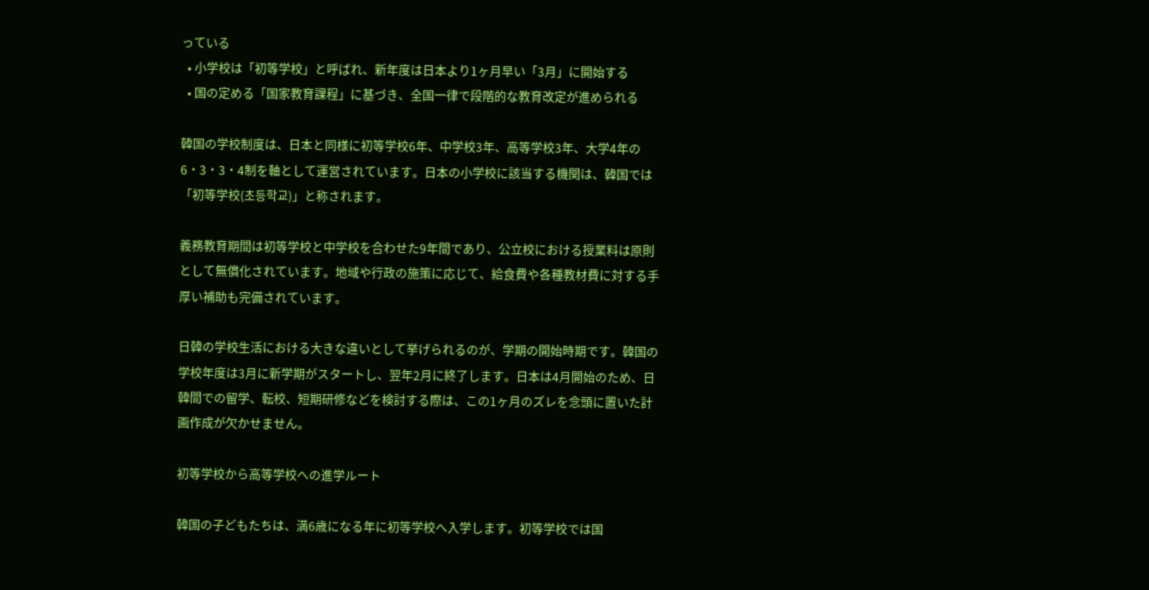っている
  • 小学校は「初等学校」と呼ばれ、新年度は日本より1ヶ月早い「3月」に開始する
  • 国の定める「国家教育課程」に基づき、全国一律で段階的な教育改定が進められる

韓国の学校制度は、日本と同様に初等学校6年、中学校3年、高等学校3年、大学4年の6・3・3・4制を軸として運営されています。日本の小学校に該当する機関は、韓国では「初等学校(초등학교)」と称されます。

義務教育期間は初等学校と中学校を合わせた9年間であり、公立校における授業料は原則として無償化されています。地域や行政の施策に応じて、給食費や各種教材費に対する手厚い補助も完備されています。

日韓の学校生活における大きな違いとして挙げられるのが、学期の開始時期です。韓国の学校年度は3月に新学期がスタートし、翌年2月に終了します。日本は4月開始のため、日韓間での留学、転校、短期研修などを検討する際は、この1ヶ月のズレを念頭に置いた計画作成が欠かせません。

初等学校から高等学校への進学ルート

韓国の子どもたちは、満6歳になる年に初等学校へ入学します。初等学校では国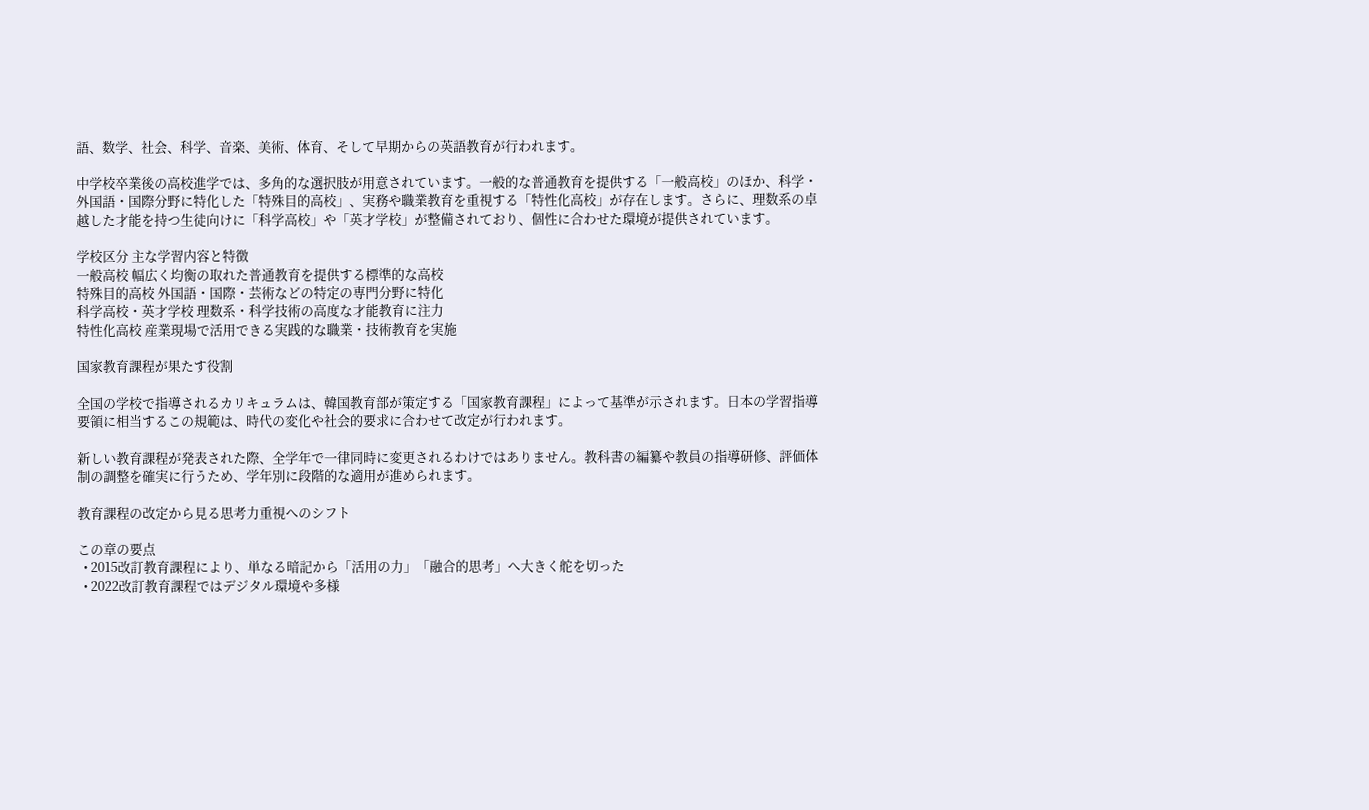語、数学、社会、科学、音楽、美術、体育、そして早期からの英語教育が行われます。

中学校卒業後の高校進学では、多角的な選択肢が用意されています。一般的な普通教育を提供する「一般高校」のほか、科学・外国語・国際分野に特化した「特殊目的高校」、実務や職業教育を重視する「特性化高校」が存在します。さらに、理数系の卓越した才能を持つ生徒向けに「科学高校」や「英才学校」が整備されており、個性に合わせた環境が提供されています。

学校区分 主な学習内容と特徴
一般高校 幅広く均衡の取れた普通教育を提供する標準的な高校
特殊目的高校 外国語・国際・芸術などの特定の専門分野に特化
科学高校・英才学校 理数系・科学技術の高度な才能教育に注力
特性化高校 産業現場で活用できる実践的な職業・技術教育を実施

国家教育課程が果たす役割

全国の学校で指導されるカリキュラムは、韓国教育部が策定する「国家教育課程」によって基準が示されます。日本の学習指導要領に相当するこの規範は、時代の変化や社会的要求に合わせて改定が行われます。

新しい教育課程が発表された際、全学年で一律同時に変更されるわけではありません。教科書の編纂や教員の指導研修、評価体制の調整を確実に行うため、学年別に段階的な適用が進められます。

教育課程の改定から見る思考力重視へのシフト

この章の要点
  • 2015改訂教育課程により、単なる暗記から「活用の力」「融合的思考」へ大きく舵を切った
  • 2022改訂教育課程ではデジタル環境や多様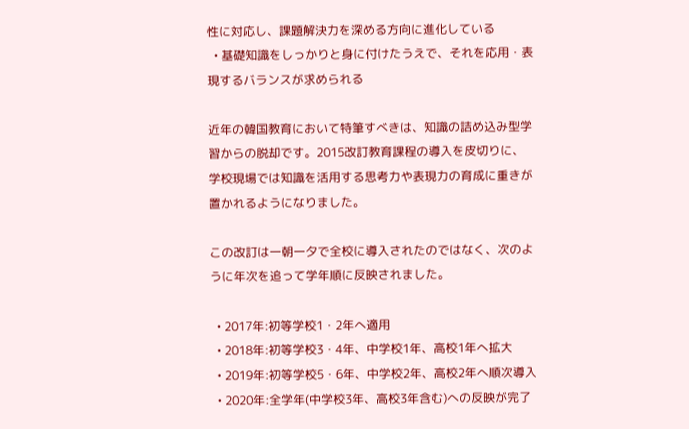性に対応し、課題解決力を深める方向に進化している
  • 基礎知識をしっかりと身に付けたうえで、それを応用・表現するバランスが求められる

近年の韓国教育において特筆すべきは、知識の詰め込み型学習からの脱却です。2015改訂教育課程の導入を皮切りに、学校現場では知識を活用する思考力や表現力の育成に重きが置かれるようになりました。

この改訂は一朝一夕で全校に導入されたのではなく、次のように年次を追って学年順に反映されました。

  • 2017年:初等学校1・2年へ適用
  • 2018年:初等学校3・4年、中学校1年、高校1年へ拡大
  • 2019年:初等学校5・6年、中学校2年、高校2年へ順次導入
  • 2020年:全学年(中学校3年、高校3年含む)への反映が完了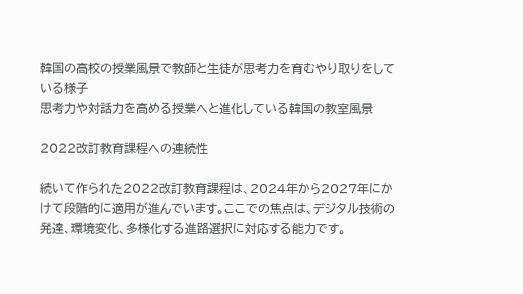韓国の高校の授業風景で教師と生徒が思考力を育むやり取りをしている様子
思考力や対話力を高める授業へと進化している韓国の教室風景

2022改訂教育課程への連続性

続いて作られた2022改訂教育課程は、2024年から2027年にかけて段階的に適用が進んでいます。ここでの焦点は、デジタル技術の発達、環境変化、多様化する進路選択に対応する能力です。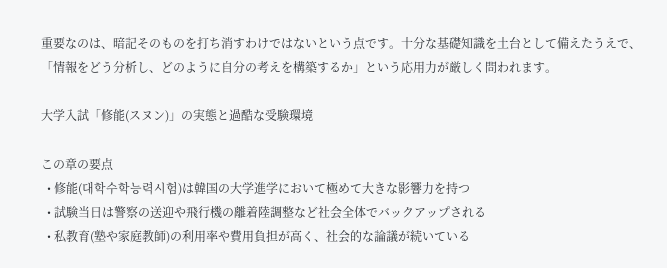重要なのは、暗記そのものを打ち消すわけではないという点です。十分な基礎知識を土台として備えたうえで、「情報をどう分析し、どのように自分の考えを構築するか」という応用力が厳しく問われます。

大学入試「修能(スヌン)」の実態と過酷な受験環境

この章の要点
  • 修能(대학수학능력시험)は韓国の大学進学において極めて大きな影響力を持つ
  • 試験当日は警察の送迎や飛行機の離着陸調整など社会全体でバックアップされる
  • 私教育(塾や家庭教師)の利用率や費用負担が高く、社会的な論議が続いている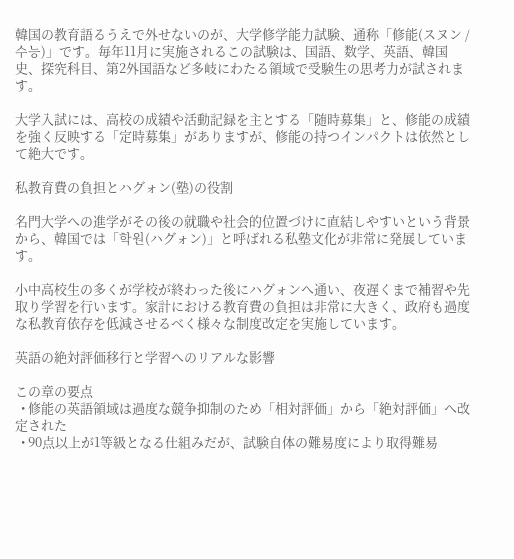韓国の教育語るうえで外せないのが、大学修学能力試験、通称「修能(スヌン / 수능)」です。毎年11月に実施されるこの試験は、国語、数学、英語、韓国史、探究科目、第2外国語など多岐にわたる領域で受験生の思考力が試されます。

大学入試には、高校の成績や活動記録を主とする「随時募集」と、修能の成績を強く反映する「定時募集」がありますが、修能の持つインパクトは依然として絶大です。

私教育費の負担とハグォン(塾)の役割

名門大学への進学がその後の就職や社会的位置づけに直結しやすいという背景から、韓国では「학원(ハグォン)」と呼ばれる私塾文化が非常に発展しています。

小中高校生の多くが学校が終わった後にハグォンへ通い、夜遅くまで補習や先取り学習を行います。家計における教育費の負担は非常に大きく、政府も過度な私教育依存を低減させるべく様々な制度改定を実施しています。

英語の絶対評価移行と学習へのリアルな影響

この章の要点
  • 修能の英語領域は過度な競争抑制のため「相対評価」から「絶対評価」へ改定された
  • 90点以上が1等級となる仕組みだが、試験自体の難易度により取得難易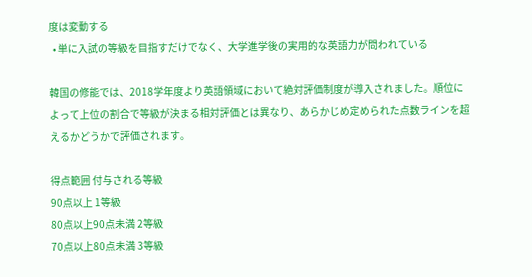度は変動する
  • 単に入試の等級を目指すだけでなく、大学進学後の実用的な英語力が問われている

韓国の修能では、2018学年度より英語領域において絶対評価制度が導入されました。順位によって上位の割合で等級が決まる相対評価とは異なり、あらかじめ定められた点数ラインを超えるかどうかで評価されます。

得点範囲 付与される等級
90点以上 1等級
80点以上90点未満 2等級
70点以上80点未満 3等級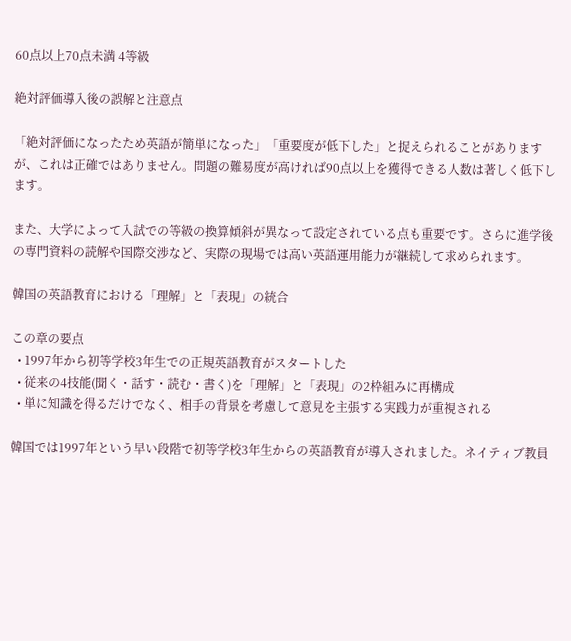60点以上70点未満 4等級

絶対評価導入後の誤解と注意点

「絶対評価になったため英語が簡単になった」「重要度が低下した」と捉えられることがありますが、これは正確ではありません。問題の難易度が高ければ90点以上を獲得できる人数は著しく低下します。

また、大学によって入試での等級の換算傾斜が異なって設定されている点も重要です。さらに進学後の専門資料の読解や国際交渉など、実際の現場では高い英語運用能力が継続して求められます。

韓国の英語教育における「理解」と「表現」の統合

この章の要点
  • 1997年から初等学校3年生での正規英語教育がスタートした
  • 従来の4技能(聞く・話す・読む・書く)を「理解」と「表現」の2枠組みに再構成
  • 単に知識を得るだけでなく、相手の背景を考慮して意見を主張する実践力が重視される

韓国では1997年という早い段階で初等学校3年生からの英語教育が導入されました。ネイティブ教員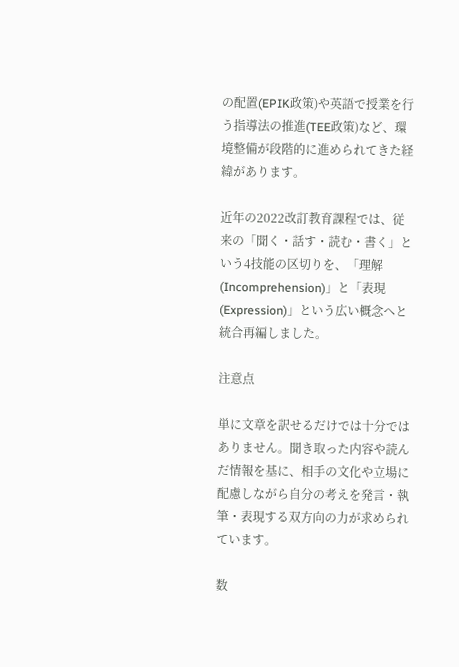の配置(EPIK政策)や英語で授業を行う指導法の推進(TEE政策)など、環境整備が段階的に進められてきた経緯があります。

近年の2022改訂教育課程では、従来の「聞く・話す・読む・書く」という4技能の区切りを、「理解(Incomprehension)」と「表現(Expression)」という広い概念へと統合再編しました。

注意点

単に文章を訳せるだけでは十分ではありません。聞き取った内容や読んだ情報を基に、相手の文化や立場に配慮しながら自分の考えを発言・執筆・表現する双方向の力が求められています。

数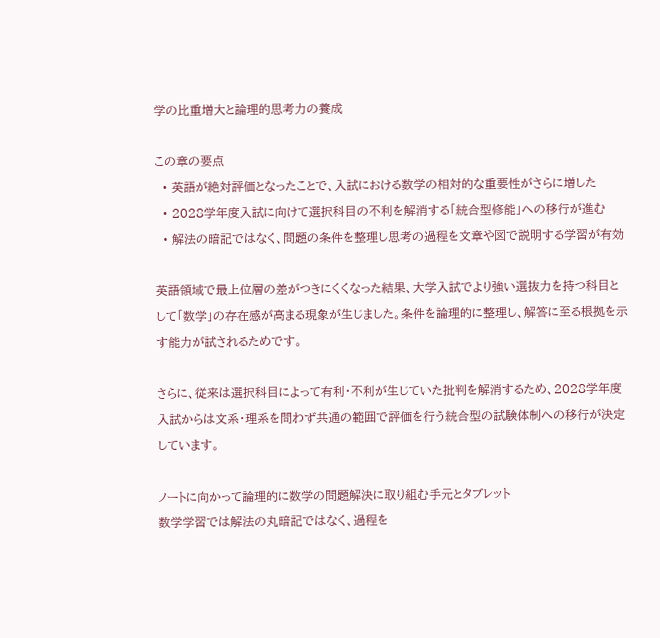学の比重増大と論理的思考力の養成

この章の要点
  • 英語が絶対評価となったことで、入試における数学の相対的な重要性がさらに増した
  • 2028学年度入試に向けて選択科目の不利を解消する「統合型修能」への移行が進む
  • 解法の暗記ではなく、問題の条件を整理し思考の過程を文章や図で説明する学習が有効

英語領域で最上位層の差がつきにくくなった結果、大学入試でより強い選抜力を持つ科目として「数学」の存在感が高まる現象が生じました。条件を論理的に整理し、解答に至る根拠を示す能力が試されるためです。

さらに、従来は選択科目によって有利・不利が生じていた批判を解消するため、2028学年度入試からは文系・理系を問わず共通の範囲で評価を行う統合型の試験体制への移行が決定しています。

ノートに向かって論理的に数学の問題解決に取り組む手元とタブレット
数学学習では解法の丸暗記ではなく、過程を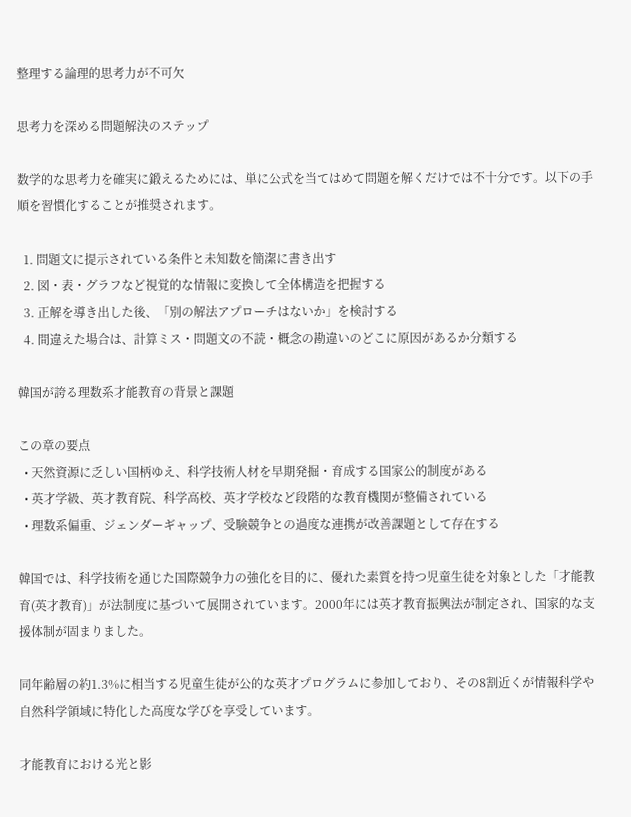整理する論理的思考力が不可欠

思考力を深める問題解決のステップ

数学的な思考力を確実に鍛えるためには、単に公式を当てはめて問題を解くだけでは不十分です。以下の手順を習慣化することが推奨されます。

  1. 問題文に提示されている条件と未知数を簡潔に書き出す
  2. 図・表・グラフなど視覚的な情報に変換して全体構造を把握する
  3. 正解を導き出した後、「別の解法アプローチはないか」を検討する
  4. 間違えた場合は、計算ミス・問題文の不読・概念の勘違いのどこに原因があるか分類する

韓国が誇る理数系才能教育の背景と課題

この章の要点
  • 天然資源に乏しい国柄ゆえ、科学技術人材を早期発掘・育成する国家公的制度がある
  • 英才学級、英才教育院、科学高校、英才学校など段階的な教育機関が整備されている
  • 理数系偏重、ジェンダーギャップ、受験競争との過度な連携が改善課題として存在する

韓国では、科学技術を通じた国際競争力の強化を目的に、優れた素質を持つ児童生徒を対象とした「才能教育(英才教育)」が法制度に基づいて展開されています。2000年には英才教育振興法が制定され、国家的な支援体制が固まりました。

同年齢層の約1.3%に相当する児童生徒が公的な英才プログラムに参加しており、その8割近くが情報科学や自然科学領域に特化した高度な学びを享受しています。

才能教育における光と影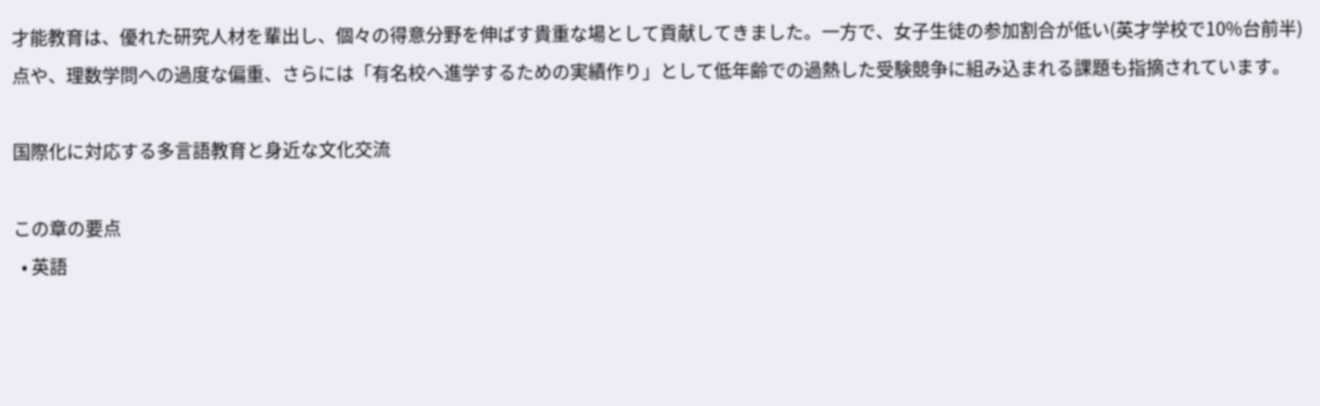才能教育は、優れた研究人材を輩出し、個々の得意分野を伸ばす貴重な場として貢献してきました。一方で、女子生徒の参加割合が低い(英才学校で10%台前半)点や、理数学問への過度な偏重、さらには「有名校へ進学するための実績作り」として低年齢での過熱した受験競争に組み込まれる課題も指摘されています。

国際化に対応する多言語教育と身近な文化交流

この章の要点
  • 英語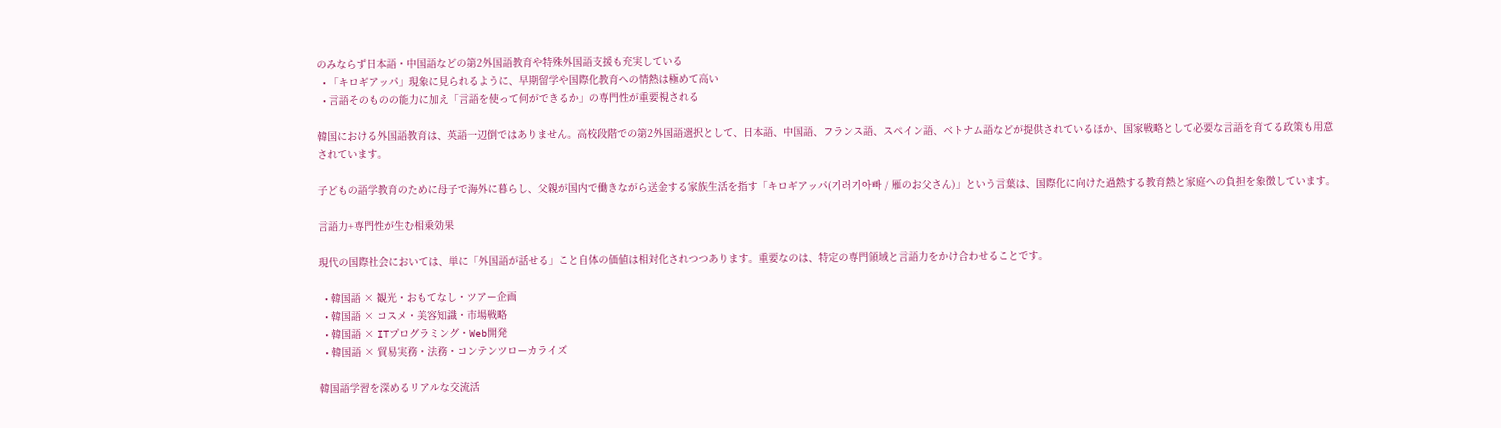のみならず日本語・中国語などの第2外国語教育や特殊外国語支援も充実している
  • 「キロギアッパ」現象に見られるように、早期留学や国際化教育への情熱は極めて高い
  • 言語そのものの能力に加え「言語を使って何ができるか」の専門性が重要視される

韓国における外国語教育は、英語一辺倒ではありません。高校段階での第2外国語選択として、日本語、中国語、フランス語、スペイン語、ベトナム語などが提供されているほか、国家戦略として必要な言語を育てる政策も用意されています。

子どもの語学教育のために母子で海外に暮らし、父親が国内で働きながら送金する家族生活を指す「キロギアッパ(기러기아빠 / 雁のお父さん)」という言葉は、国際化に向けた過熱する教育熱と家庭への負担を象徴しています。

言語力+専門性が生む相乗効果

現代の国際社会においては、単に「外国語が話せる」こと自体の価値は相対化されつつあります。重要なのは、特定の専門領域と言語力をかけ合わせることです。

  • 韓国語 × 観光・おもてなし・ツアー企画
  • 韓国語 × コスメ・美容知識・市場戦略
  • 韓国語 × ITプログラミング・Web開発
  • 韓国語 × 貿易実務・法務・コンテンツローカライズ

韓国語学習を深めるリアルな交流活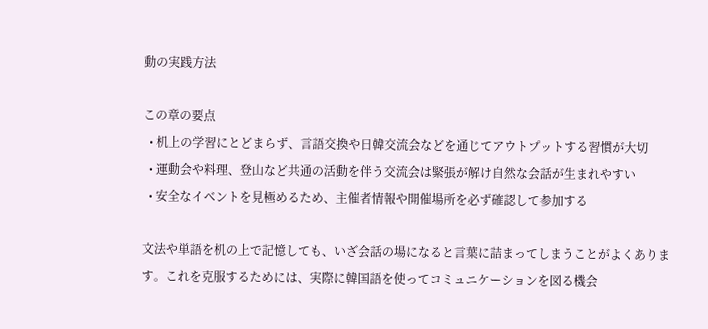動の実践方法

この章の要点
  • 机上の学習にとどまらず、言語交換や日韓交流会などを通じてアウトプットする習慣が大切
  • 運動会や料理、登山など共通の活動を伴う交流会は緊張が解け自然な会話が生まれやすい
  • 安全なイベントを見極めるため、主催者情報や開催場所を必ず確認して参加する

文法や単語を机の上で記憶しても、いざ会話の場になると言葉に詰まってしまうことがよくあります。これを克服するためには、実際に韓国語を使ってコミュニケーションを図る機会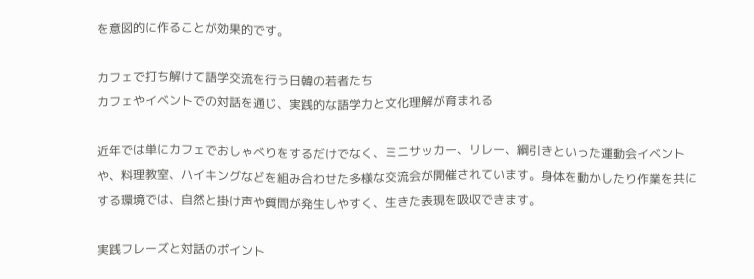を意図的に作ることが効果的です。

カフェで打ち解けて語学交流を行う日韓の若者たち
カフェやイベントでの対話を通じ、実践的な語学力と文化理解が育まれる

近年では単にカフェでおしゃべりをするだけでなく、ミニサッカー、リレー、綱引きといった運動会イベントや、料理教室、ハイキングなどを組み合わせた多様な交流会が開催されています。身体を動かしたり作業を共にする環境では、自然と掛け声や質問が発生しやすく、生きた表現を吸収できます。

実践フレーズと対話のポイント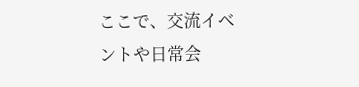ここで、交流イベントや日常会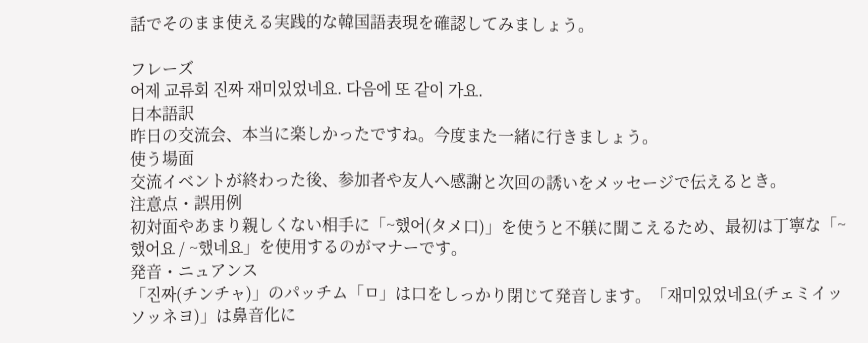話でそのまま使える実践的な韓国語表現を確認してみましょう。

フレーズ
어제 교류회 진짜 재미있었네요. 다음에 또 같이 가요.
日本語訳
昨日の交流会、本当に楽しかったですね。今度また一緒に行きましょう。
使う場面
交流イベントが終わった後、参加者や友人へ感謝と次回の誘いをメッセージで伝えるとき。
注意点・誤用例
初対面やあまり親しくない相手に「~했어(タメ口)」を使うと不躾に聞こえるため、最初は丁寧な「~했어요 / ~했네요」を使用するのがマナーです。
発音・ニュアンス
「진짜(チンチャ)」のパッチム「ㅁ」は口をしっかり閉じて発音します。「재미있었네요(チェミイッソッネヨ)」は鼻音化に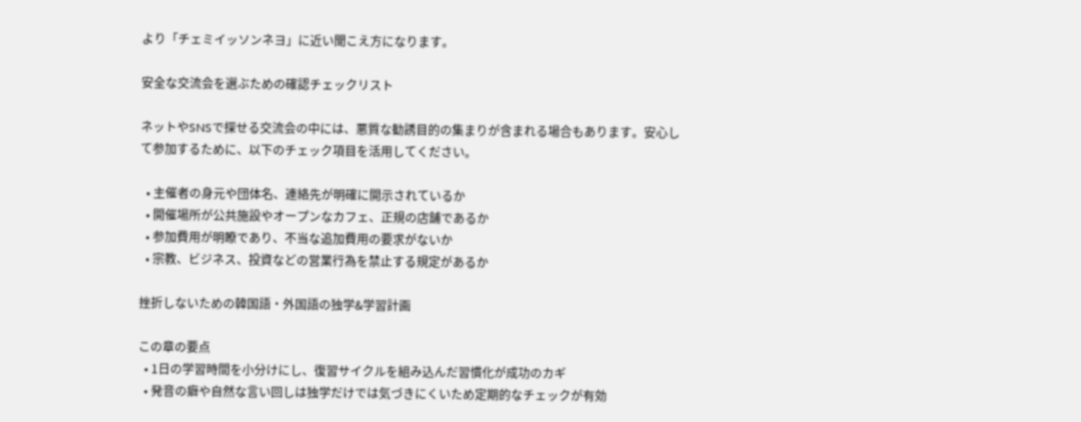より「チェミイッソンネヨ」に近い聞こえ方になります。

安全な交流会を選ぶための確認チェックリスト

ネットやSNSで探せる交流会の中には、悪質な勧誘目的の集まりが含まれる場合もあります。安心して参加するために、以下のチェック項目を活用してください。

  • 主催者の身元や団体名、連絡先が明確に開示されているか
  • 開催場所が公共施設やオープンなカフェ、正規の店舗であるか
  • 参加費用が明瞭であり、不当な追加費用の要求がないか
  • 宗教、ビジネス、投資などの営業行為を禁止する規定があるか

挫折しないための韓国語・外国語の独学&学習計画

この章の要点
  • 1日の学習時間を小分けにし、復習サイクルを組み込んだ習慣化が成功のカギ
  • 発音の癖や自然な言い回しは独学だけでは気づきにくいため定期的なチェックが有効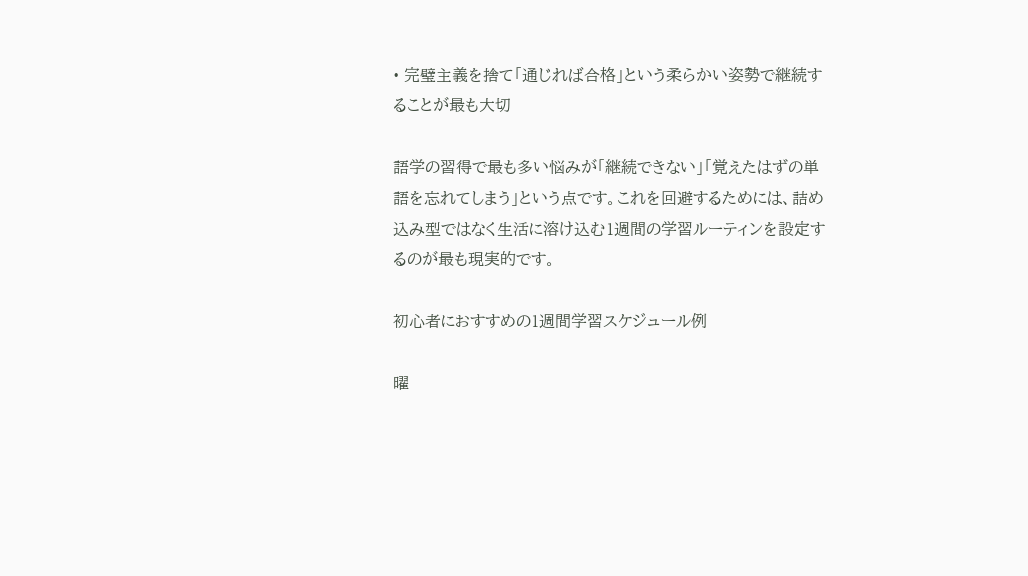• 完璧主義を捨て「通じれば合格」という柔らかい姿勢で継続することが最も大切

語学の習得で最も多い悩みが「継続できない」「覚えたはずの単語を忘れてしまう」という点です。これを回避するためには、詰め込み型ではなく生活に溶け込む1週間の学習ルーティンを設定するのが最も現実的です。

初心者におすすめの1週間学習スケジュール例

曜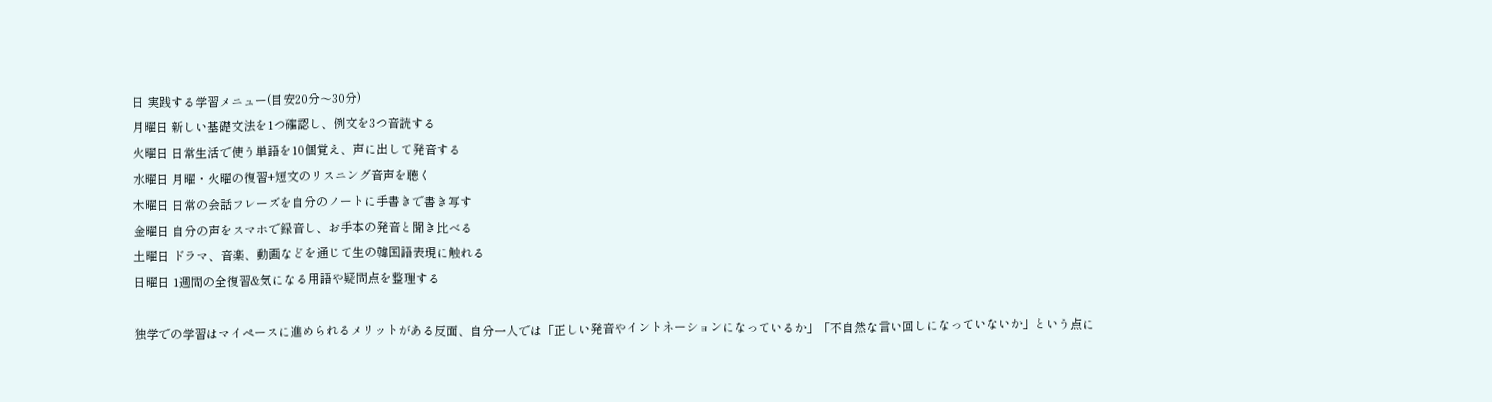日 実践する学習メニュー(目安20分〜30分)
月曜日 新しい基礎文法を1つ確認し、例文を3つ音読する
火曜日 日常生活で使う単語を10個覚え、声に出して発音する
水曜日 月曜・火曜の復習+短文のリスニング音声を聴く
木曜日 日常の会話フレーズを自分のノートに手書きで書き写す
金曜日 自分の声をスマホで録音し、お手本の発音と聞き比べる
土曜日 ドラマ、音楽、動画などを通じて生の韓国語表現に触れる
日曜日 1週間の全復習&気になる用語や疑問点を整理する

独学での学習はマイペースに進められるメリットがある反面、自分一人では「正しい発音やイントネーションになっているか」「不自然な言い回しになっていないか」という点に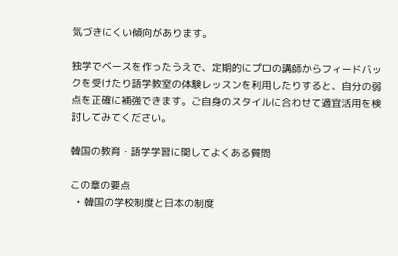気づきにくい傾向があります。

独学でベースを作ったうえで、定期的にプロの講師からフィードバックを受けたり語学教室の体験レッスンを利用したりすると、自分の弱点を正確に補強できます。ご自身のスタイルに合わせて適宜活用を検討してみてください。

韓国の教育・語学学習に関してよくある質問

この章の要点
  • 韓国の学校制度と日本の制度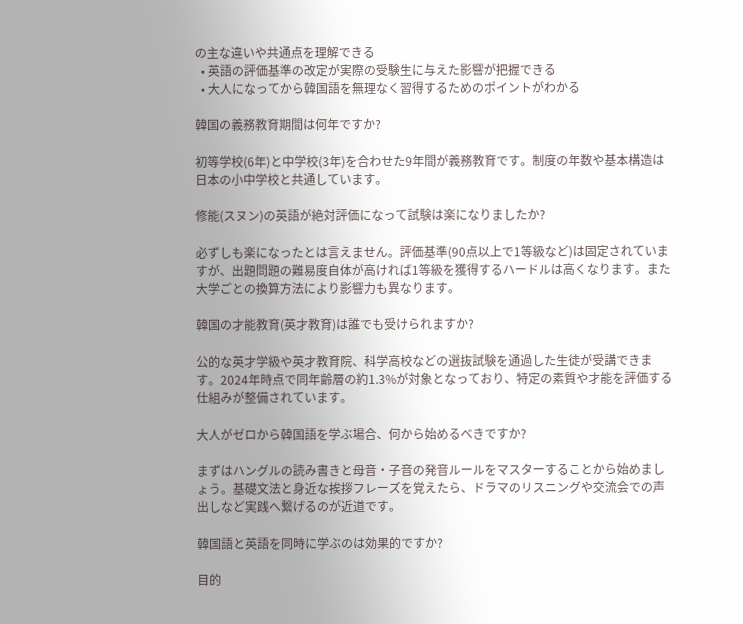の主な違いや共通点を理解できる
  • 英語の評価基準の改定が実際の受験生に与えた影響が把握できる
  • 大人になってから韓国語を無理なく習得するためのポイントがわかる

韓国の義務教育期間は何年ですか?

初等学校(6年)と中学校(3年)を合わせた9年間が義務教育です。制度の年数や基本構造は日本の小中学校と共通しています。

修能(スヌン)の英語が絶対評価になって試験は楽になりましたか?

必ずしも楽になったとは言えません。評価基準(90点以上で1等級など)は固定されていますが、出題問題の難易度自体が高ければ1等級を獲得するハードルは高くなります。また大学ごとの換算方法により影響力も異なります。

韓国の才能教育(英才教育)は誰でも受けられますか?

公的な英才学級や英才教育院、科学高校などの選抜試験を通過した生徒が受講できます。2024年時点で同年齢層の約1.3%が対象となっており、特定の素質や才能を評価する仕組みが整備されています。

大人がゼロから韓国語を学ぶ場合、何から始めるべきですか?

まずはハングルの読み書きと母音・子音の発音ルールをマスターすることから始めましょう。基礎文法と身近な挨拶フレーズを覚えたら、ドラマのリスニングや交流会での声出しなど実践へ繋げるのが近道です。

韓国語と英語を同時に学ぶのは効果的ですか?

目的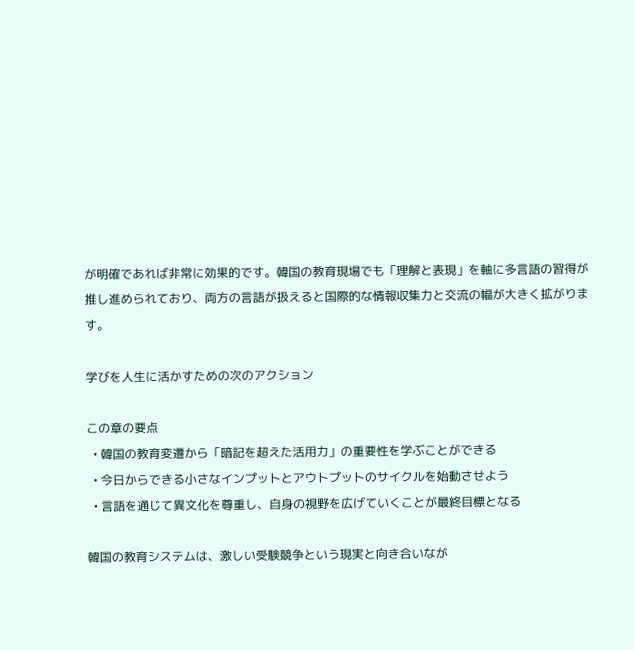が明確であれば非常に効果的です。韓国の教育現場でも「理解と表現」を軸に多言語の習得が推し進められており、両方の言語が扱えると国際的な情報収集力と交流の幅が大きく拡がります。

学びを人生に活かすための次のアクション

この章の要点
  • 韓国の教育変遷から「暗記を超えた活用力」の重要性を学ぶことができる
  • 今日からできる小さなインプットとアウトプットのサイクルを始動させよう
  • 言語を通じて異文化を尊重し、自身の視野を広げていくことが最終目標となる

韓国の教育システムは、激しい受験競争という現実と向き合いなが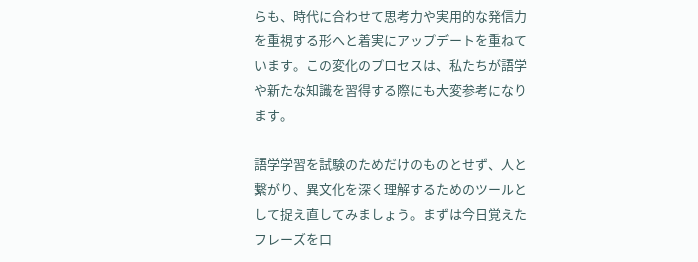らも、時代に合わせて思考力や実用的な発信力を重視する形へと着実にアップデートを重ねています。この変化のプロセスは、私たちが語学や新たな知識を習得する際にも大変参考になります。

語学学習を試験のためだけのものとせず、人と繋がり、異文化を深く理解するためのツールとして捉え直してみましょう。まずは今日覚えたフレーズを口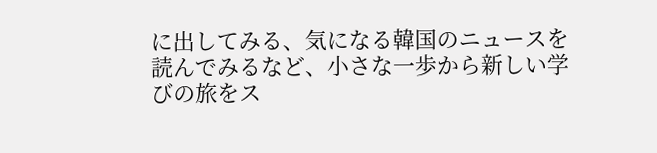に出してみる、気になる韓国のニュースを読んでみるなど、小さな一歩から新しい学びの旅をス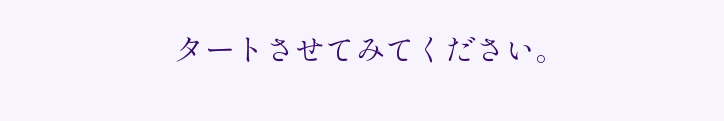タートさせてみてください。